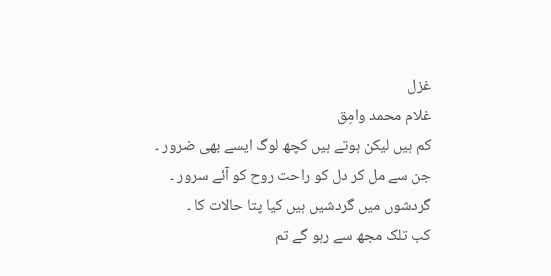غزل
غلام محمد وامِق
کم ہیں لیکن ہوتے ہیں کچھ لوگ ایسے بھی ضرور ۔
جن سے مل کر دل کو راحت روح کو آئے سرور ۔
گردشوں میں گردشیں ہیں کیا پتا حالات کا ۔
کب تلک مجھ سے رہو گے تم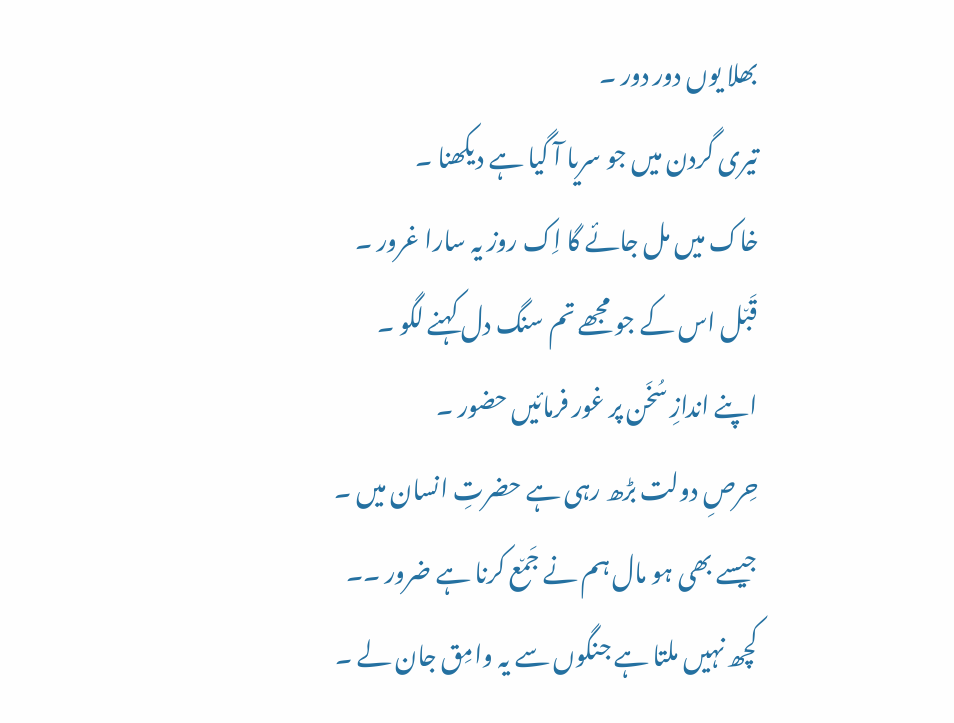بھلا یوں دور دور ۔
تیری گردن میں جو سریا آ گیا ہے دیکھنا ۔
خاک میں مل جائے گا اِک روز یہ سارا غرور ۔
قَب٘ل اس کے جو مجھے تم سنگ دل کہنے لگو ۔
اپنے اندازِ سُخَن پر غور فرمائیں حضور ۔
حِرصِ دولت بڑھ رہی ہے حضرتِ انسان میں ۔
جیسے بھی ہو مال ہم نے جَم٘ع کرنا ہے ضرور ۔۔
کچھ نہیں ملتا ہے جنگوں سے یہ وامِق جان لے ۔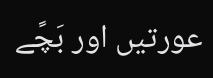عورتیں اور بَچًے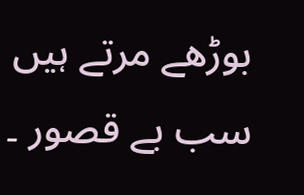بوڑھے مرتے ہیں سب بے قصور ۔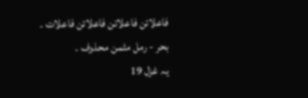فاعلاتن فاعلاتن فاعلاتن فاعلات ۔
بحر - رمل مثمن محذوف ۔
یہ غزل 19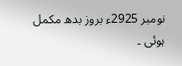نومبر 2925ء بروز بدھ مکمل ہوئی ۔